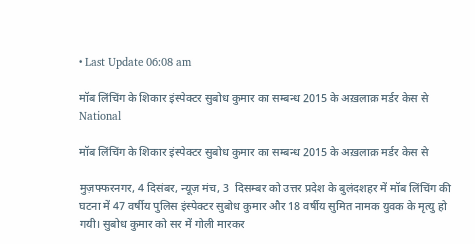• Last Update 06:08 am

मॉब लिंचिंग के शिकार इंस्पेक्टर सुबोध कुमार का सम्बन्ध 2015 के अख़लाक़ मर्डर केस से
National

मॉब लिंचिंग के शिकार इंस्पेक्टर सुबोध कुमार का सम्बन्ध 2015 के अख़लाक़ मर्डर केस से

मुज़फ्फरनगर, 4 दिसंबर, न्यूज़ मंच, 3  दिसम्बर को उत्तर प्रदेश के बुलंदशहर में मॉब लिंचिंग की घटना में 47 वर्षीय पुलिस इंस्पेक्टर सुबोध कुमार और 18 वर्षीय सुमित नामक युवक के मृत्यु हो गयी। सुबोध कुमार को सर में गोली मारकर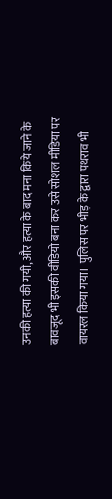उनकी हत्या की गयी, और हत्या के बाद मना किये जाने के बावजूद भी इसकी वीडियो बना कर उसे सोशल मीडिया पर वायरल किया गया।  पुलिस पर भीड़ के द्वारा पथराव भी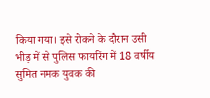किया गया। इसे रोकने के दौरान उसी भीड़ में से पुलिस फायरिंग में 18 वर्षीय सुमित नमक युवक की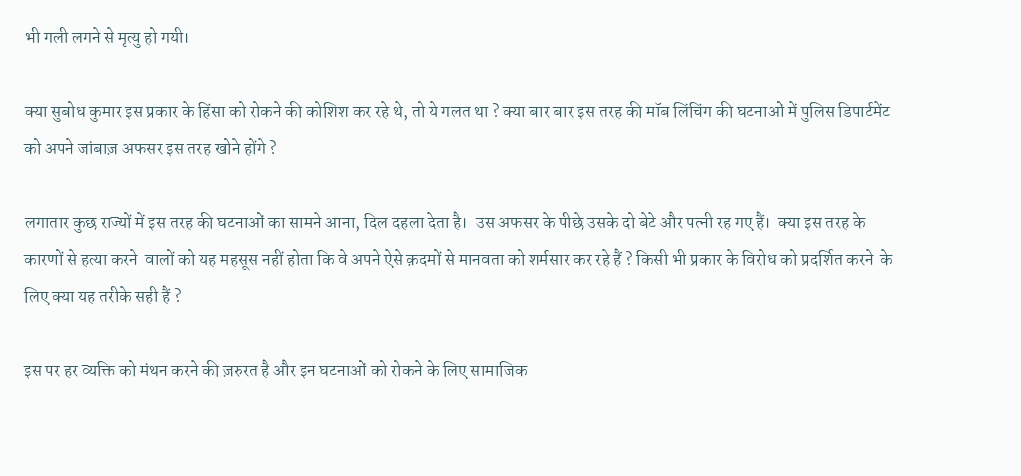भी गली लगने से मृत्यु हो गयी।

क्या सुबोध कुमार इस प्रकार के हिंसा को रोकने की कोशिश कर रहे थे, तो ये गलत था ? क्या बार बार इस तरह की मॉब लिंचिंग की घटनाओं में पुलिस डिपार्टमेंट को अपने जांबाज़ अफसर इस तरह खोने होंगे ?

लगातार कुछ राज्यों में इस तरह की घटनाओं का सामने आना, दिल दहला देता है।  उस अफसर के पीछे उसके दो बेटे और पत्नी रह गए हैं।  क्या इस तरह के कारणों से हत्या करने  वालों को यह महसूस नहीं होता कि वे अपने ऐसे क़दमों से मानवता को शर्मसार कर रहे हैं ? किसी भी प्रकार के विरोध को प्रदर्शित करने  के लिए क्या यह तरीके सही हैं ?

इस पर हर व्यक्ति को मंथन करने की ज़रुरत है और इन घटनाओं को रोकने के लिए सामाजिक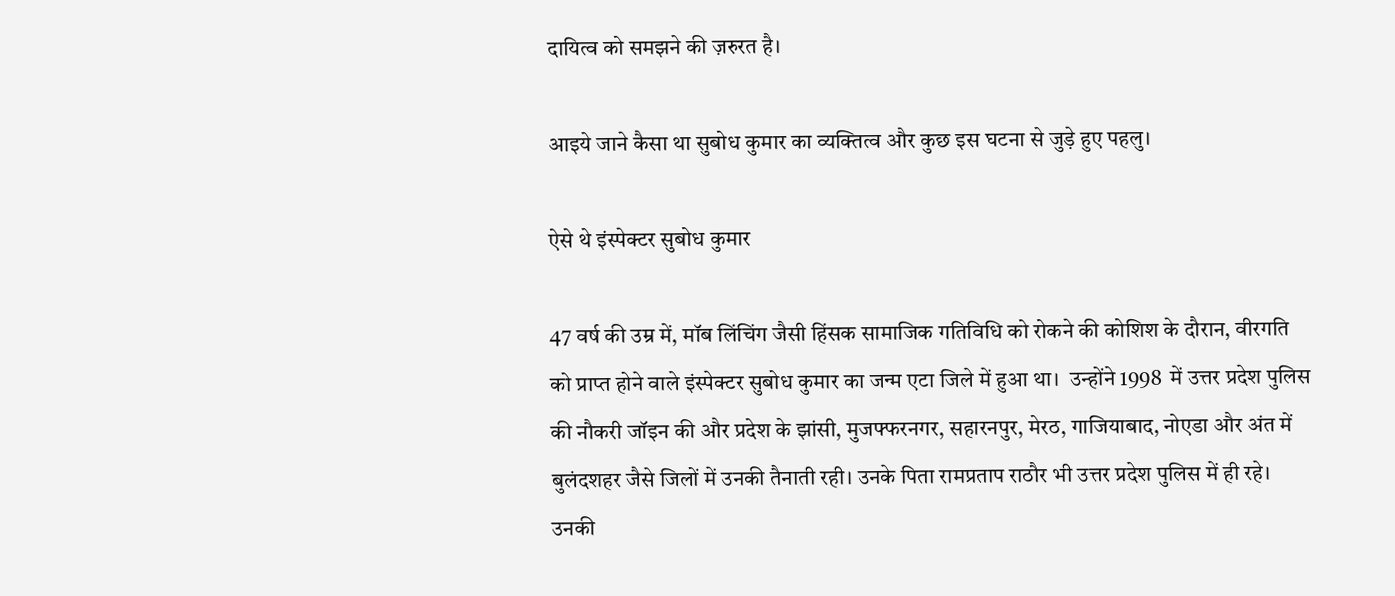दायित्व को समझने की ज़रुरत है।

आइये जाने कैसा था सुबोध कुमार का व्यक्तित्व और कुछ इस घटना से जुड़े हुए पहलु।

ऐसे थे इंस्पेक्टर सुबोध कुमार

47 वर्ष की उम्र में, मॉब लिंचिंग जैसी हिंसक सामाजिक गतिविधि को रोकने की कोशिश के दौरान, वीरगति को प्राप्त होने वाले इंस्पेक्टर सुबोध कुमार का जन्म एटा जिले में हुआ था।  उन्होंने 1998  में उत्तर प्रदेश पुलिस की नौकरी जॉइन की और प्रदेश के झांसी, मुजफ्फरनगर, सहारनपुर, मेरठ, गाजियाबाद, नोएडा और अंत में बुलंदशहर जैसे जिलों में उनकी तैनाती रही। उनके पिता रामप्रताप राठौर भी उत्तर प्रदेश पुलिस में ही रहे। उनकी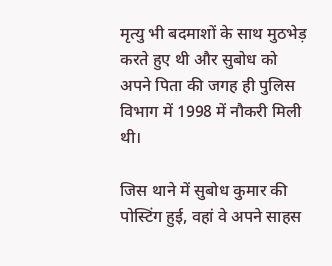मृत्यु भी बदमाशों के साथ मुठभेड़ करते हुए थी और सुबोध को अपने पिता की जगह ही पुलिस विभाग में 1998 में नौकरी मिली थी।

जिस थाने में सुबोध कुमार की पोस्टिंग हुई, वहां वे अपने साहस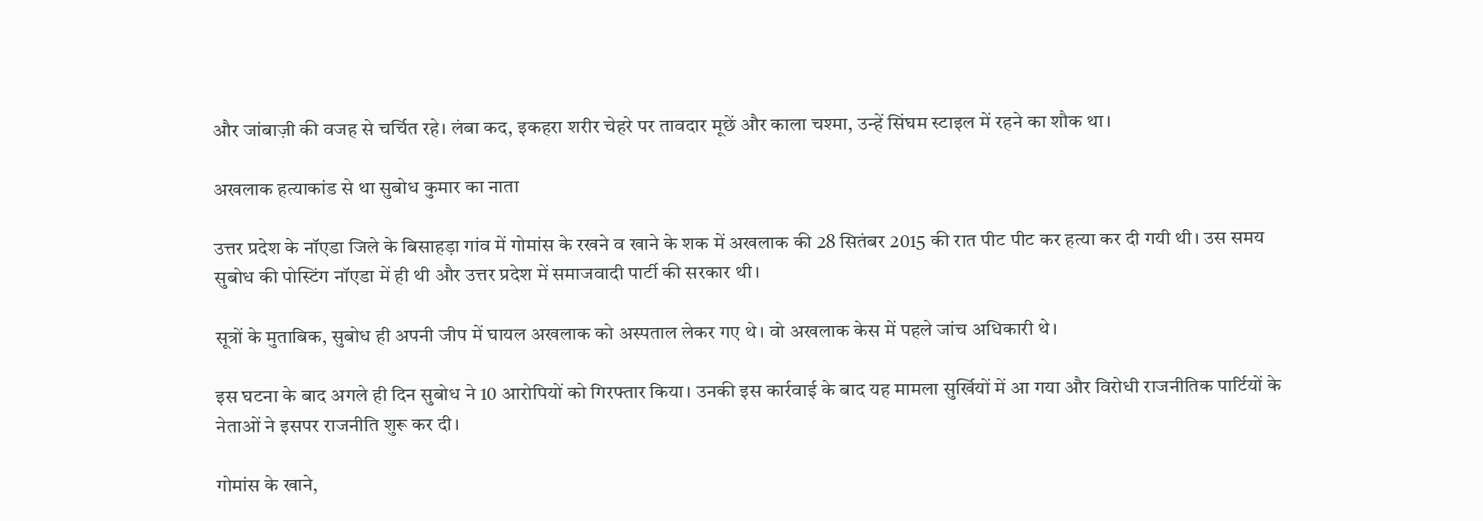और जांबाज़ी की वजह से चर्चित रहे। लंबा कद, इकहरा शरीर चेहरे पर तावदार मूछें और काला चश्मा, उन्हें सिंघम स्टाइल में रहने का शौक था।

अखलाक हत्याकांड से था सुबोध कुमार का नाता

उत्तर प्रदेश के नॉएडा जिले के बिसाहड़ा गांव में गोमांस के रखने व खाने के शक में अखलाक की 28 सितंबर 2015 की रात पीट पीट कर हत्या कर दी गयी थी। उस समय सुबोध की पोस्टिंग नॉएडा में ही थी और उत्तर प्रदेश में समाजवादी पार्टी की सरकार थी।

सूत्रों के मुताबिक, सुबोध ही अपनी जीप में घायल अखलाक को अस्पताल लेकर गए थे। वो अखलाक केस में पहले जांच अधिकारी थे।

इस घटना के बाद अगले ही दिन सुबोध ने 10 आरोपियों को गिरफ्तार किया। उनकी इस कार्रवाई के बाद यह मामला सुर्खियों में आ गया और विरोधी राजनीतिक पार्टियों के नेताओं ने इसपर राजनीति शुरू कर दी।

गोमांस के खाने,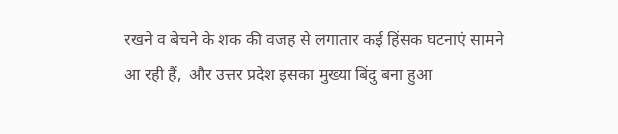रखने व बेचने के शक की वजह से लगातार कई हिंसक घटनाएं सामने आ रही हैं,  और उत्तर प्रदेश इसका मुख्या बिंदु बना हुआ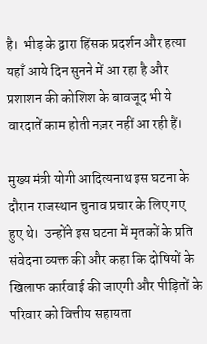है।  भीड़ के द्वारा हिंसक प्रदर्शन और हत्या यहाँ आये दिन सुनने में आ रहा है और प्रशाशन की कोशिश के बावजूद भी ये वारदातें काम होती नज़र नहीं आ रही हैं।

मुख्य मंत्री योगी आदित्यनाथ इस घटना के दौरान राजस्थान चुनाव प्रचार के लिए गए हुए थे।  उन्होंने इस घटना में मृतकों के प्रति संवेदना व्यक्त की और कहा कि दोषियों के खिलाफ कार्रवाई की जाएगी और पीड़ितों के परिवार को वित्तीय सहायता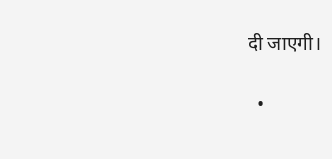दी जाएगी।

  •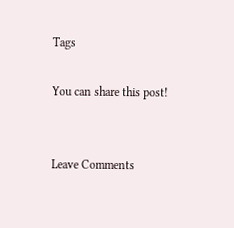Tags

You can share this post!


Leave Comments